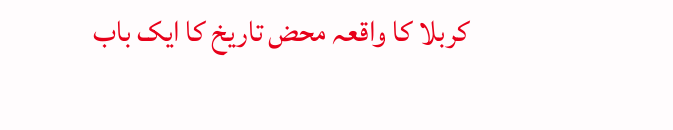کربلا کا واقعہ محض تاریخ کا ایک باب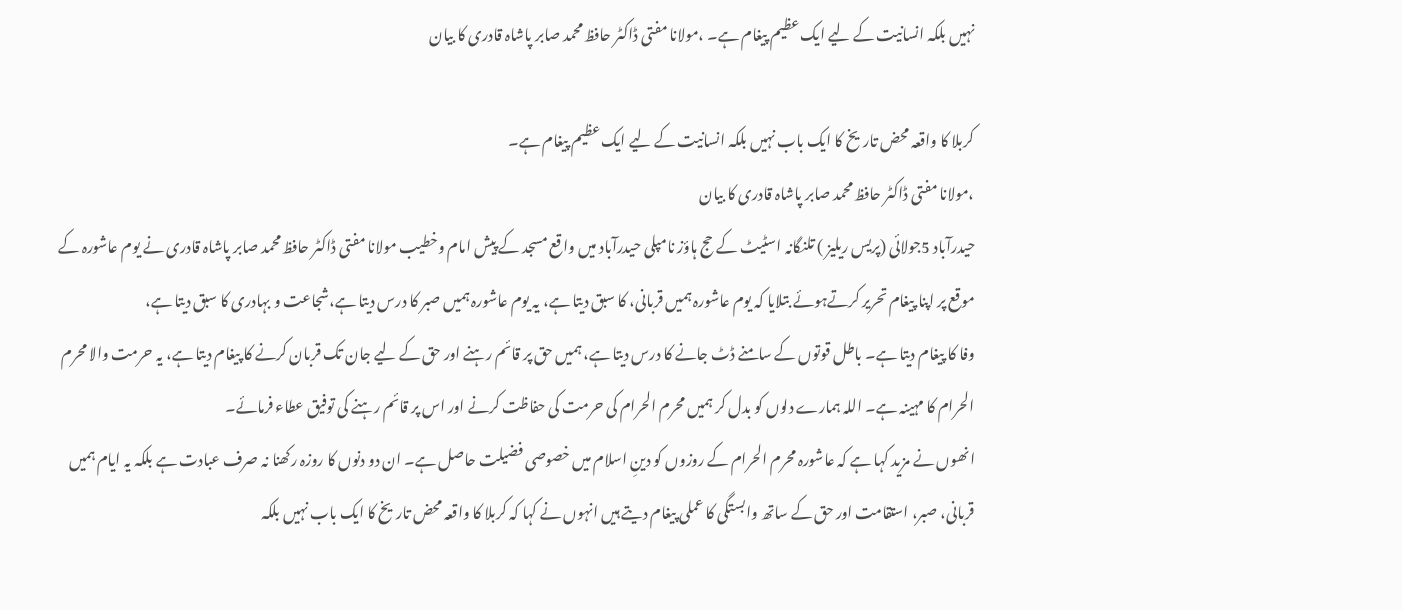نہیں بلکہ انسانیت کے لیے ایک عظیم پیغام ہے۔ ،مولانا مفتی ڈاکٹر حافظ محمد صابر پاشاہ قادری کا بیان

کربلا کا واقعہ محض تاریخ کا ایک باب نہیں بلکہ انسانیت کے لیے ایک عظیم پیغام ہے۔
،مولانا مفتی ڈاکٹر حافظ محمد صابر پاشاہ قادری کا بیان
حیدرآباد 5جولائی (پریس ریلیز ) تلنگانہ اسٹیٹ کے حج ہاؤز نامپلی حیدرآباد میں واقع مسجد کے پیش امام وخطیب مولانا مفتی ڈاکٹر حافظ محمد صابر پاشاہ قادری نے یوم عاشورہ کے موقع پر اپنا پیغام تحریر کرتےہوئے بتلایا کہ یوم عاشورہ ہمیں قربانی، کا سبق دیتا ہے، یہ یوم عاشورہ ہمیں صبر کا درس دیتا ہے،شجاعت و بہادری کا سبق دیتا ہے،
وفا کا پیغام دیتا ہے۔ باطل قوتوں کے سامنے ڈٹ جانے کا درس دیتا ہے، ہمیں حق پر قائم رہنے اور حق کے لیے جان تک قربان کرنے کا پیغام دیتا ہے، یہ حرمت والا محرم الحرام کا مہینہ ہے۔ اللہ ہمارے دلوں کو بدل کر ہمیں محرم الحرام کی حرمت کی حفاظت کرنے اور اس پر قائم رہنے کی توفیق عطاء فرمائے۔
انھوں نے مزید کہا ہے کہ عاشورہ محرم الحرام کے روزوں کو دینِ اسلام میں خصوصی فضیلت حاصل ہے۔ ان دو دنوں کا روزہ رکھنا نہ صرف عبادت ہے بلکہ یہ ایام ہمیں قربانی، صبر، استقامت اور حق کے ساتھ وابستگی کا عملی پیغام دیتے ہیں انہوں نے کہا کہ کربلا کا واقعہ محض تاریخ کا ایک باب نہیں بلکہ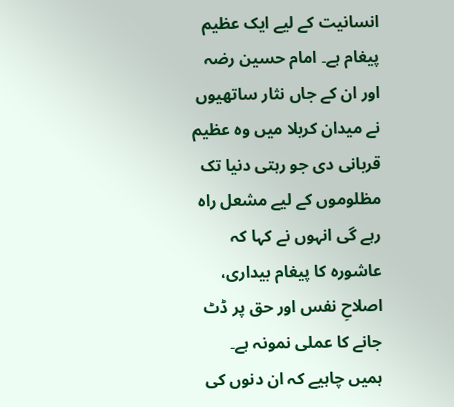انسانیت کے لیے ایک عظیم پیغام ہے۔ امام حسین رضہ اور ان کے جاں نثار ساتھیوں نے میدان کربلا میں وہ عظیم قربانی دی جو رہتی دنیا تک مظلوموں کے لیے مشعل راہ رہے گی انہوں نے کہا کہ عاشورہ کا پیغام بیداری، اصلاحِ نفس اور حق پر ڈٹ جانے کا عملی نمونہ ہے۔
ہمیں چاہیے کہ ان دنوں کی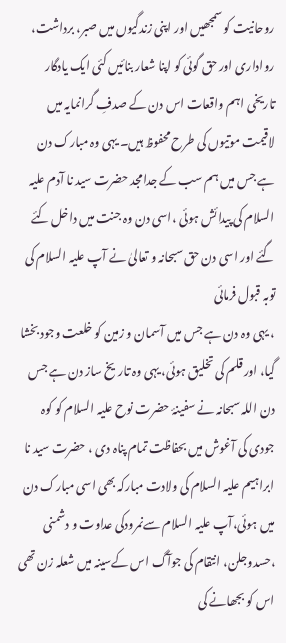روحانیت کو سمجھیں اور اپنی زندگیوں میں صبر، برداشت، رواداری اور حق گوئی کو اپنا شعار بنائیں کئی ایک یادگار تاریخی اہم واقعات اس دن کے صدفِ گرانمایہ میں لاقیمت موتیوں کی طرح محفوظ ہیں۔ یہی وہ مبارک دن ہے جس میں ہم سب کے جدامجد حضرت سید نا آدم علیہ السلام کی پیدائش ہوئی ،اسی دن وہ جنت میں داخل کئے گئے اور اسی دن حق سبحانہ و تعالیٰ نے آپ علیہ السلام کی توبہ قبول فرمائی
، یہی وہ دن ہے جس میں آسمان و زمین کو خلعت وجود بخشا گیا، اور قلم کی تخلیق ہوئی، یہی وہ تاریخ ساز دن ہے جس دن اللہ سبحانہ نے سفینۂ حضرت نوح علیہ السلام کو کوہ جودی کی آغوش میں بحفاظت تمام پناہ دی ، حضرت سید نا ابراہیم علیہ السلام کی ولادت مبارکہ بھی اسی مبارک دن میں ہوئی،آپ علیہ السلام سےنمرودکی عداوت و دشمنی ،حسدوجلن، انتقام کی جوآگ اس کےسینہ میں شعلہ زن تھی اس کو بجھانے کی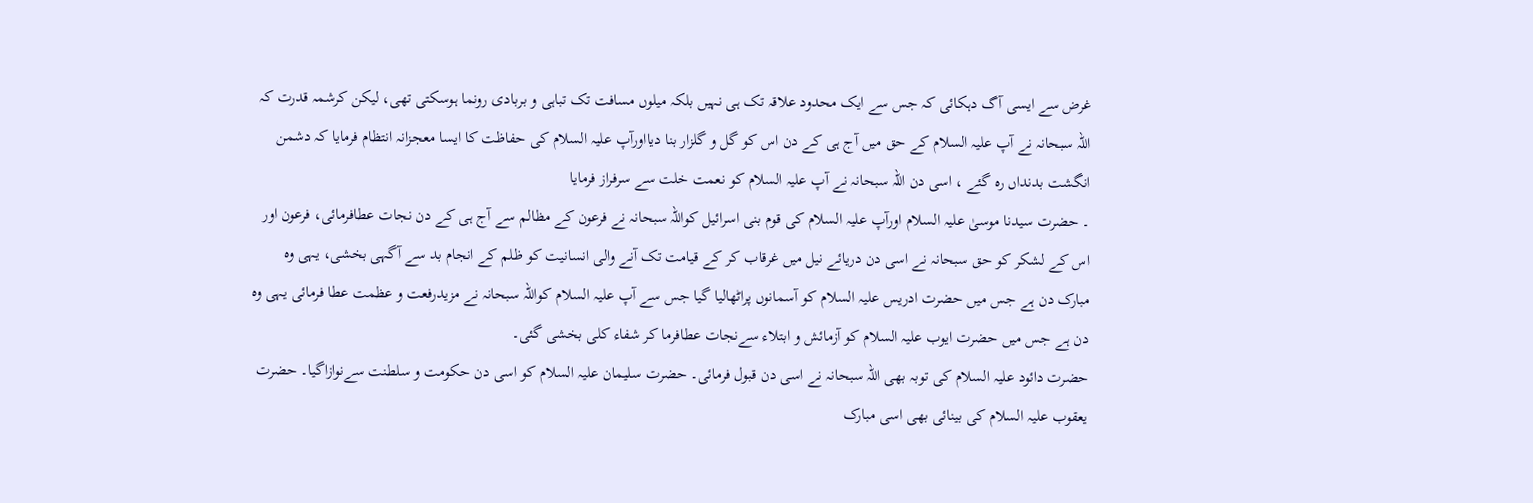غرض سے ایسی آگ دہکائی کہ جس سے ایک محدود علاقہ تک ہی نہیں بلکہ میلوں مسافت تک تباہی و بربادی رونما ہوسکتی تھی، لیکن کرشمہ قدرت کہ اللہ سبحانہ نے آپ علیہ السلام کے حق میں آج ہی کے دن اس کو گل و گلزار بنا دیااورآپ علیہ السلام کی حفاظت کا ایسا معجزانہ انتظام فرمایا کہ دشمن انگشت بدنداں رہ گئے ، اسی دن اللہ سبحانہ نے آپ علیہ السلام کو نعمت خلت سے سرفراز فرمایا
۔ حضرت سیدنا موسیٰ علیہ السلام اورآپ علیہ السلام کی قوم بنی اسرائیل کواللہ سبحانہ نے فرعون کے مظالم سے آج ہی کے دن نجات عطافرمائی، فرعون اور اس کے لشکر کو حق سبحانہ نے اسی دن دریائے نیل میں غرقاب کر کے قیامت تک آنے والی انسانیت کو ظلم کے انجام بد سے آگہی بخشی، یہی وہ مبارک دن ہے جس میں حضرت ادریس علیہ السلام کو آسمانوں پراٹھالیا گیا جس سے آپ علیہ السلام کواللہ سبحانہ نے مزیدرفعت و عظمت عطا فرمائی یہی وہ دن ہے جس میں حضرت ایوب علیہ السلام کو آزمائش و ابتلاء سےنجات عطافرما کر شفاء کلی بخشی گئی۔
حضرت دائود علیہ السلام کی توبہ بھی اللہ سبحانہ نے اسی دن قبول فرمائی۔ حضرت سلیمان علیہ السلام کو اسی دن حکومت و سلطنت سےنوازاگیا۔ حضرت یعقوب علیہ السلام کی بینائی بھی اسی مبارک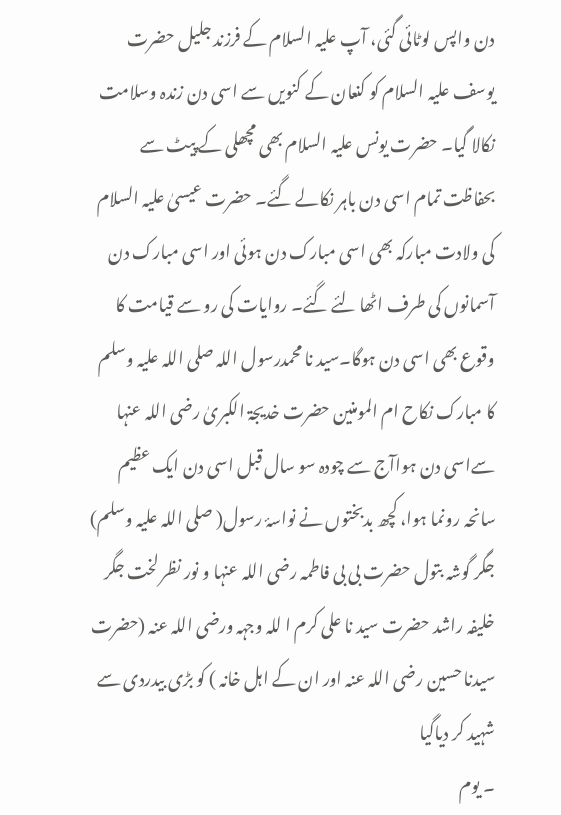دن واپس لوٹائی گئی، آپ علیہ السلام کے فرزند جلیل حضرت یوسف علیہ السلام کو کنعان کے کنویں سے اسی دن زندہ وسلامت نکالا گیا۔ حضرت یونس علیہ السلام بھی مچھلی کے پیٹ سے بحفاظت تمام اسی دن باہر نکالے گئے۔ حضرت عیسیٰ علیہ السلام کی ولادت مبارکہ بھی اسی مبارک دن ہوئی اور اسی مبارک دن آسمانوں کی طرف اٹھا لئے گئے۔ روایات کی رو سے قیامت کا وقوع بھی اسی دن ہوگا۔سید نا محمدرسول اللہ صلی اللہ علیہ وسلم کا مبارک نکاح ام المومنین حضرت خدیجۃ الکبریٰ رضی اللہ عنہا سےاسی دن ہواآج سے چودہ سو سال قبل اسی دن ایک عظیم سانحہ رونما ہوا، کچھ بدبختوں نے نواسۂ رسول( صلی اللہ علیہ وسلم) جگر گوشہ بتول حضرت بی بی فاطمہ رضی اللہ عنہا و نور نظر لخت جگر خلیفہ راشد حضرت سید نا علی کرم ا للہ وجہہ ورضی اللہ عنہ (حضرت سیدنا حسین رضی اللہ عنہ اور ان کے اہل خانہ ) کو بڑی بیدردی سے شہید کر دیاگیا
۔ یوم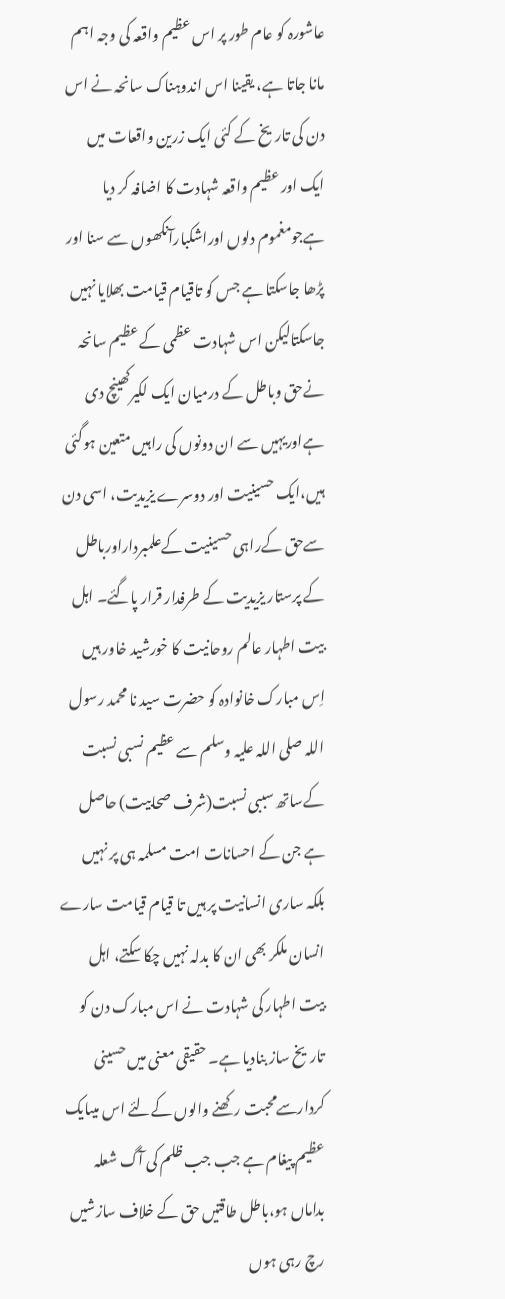عاشورہ کو عام طور پر اس عظیم واقعہ کی وجہ اہم مانا جاتا ہے، یقینا اس اندوہناک سانحہ نے اس دن کی تاریخ کے کئی ایک زرین واقعات میں ایک اور عظیم واقعہ شہادت کا اضافہ کر دیا ہےجومغموم دلوں اوراشکبارآنکھوں سے سنا اور پڑھا جاسکتا ہے جس کو تاقیام قیامت بھلایا نہیں جاسکتالیکن اس شہادت عظمی کے عظیم سانحہ نےحق وباطل کے درمیان ایک لکیرکھینچ دی ہےاوریہیں سے ان دونوں کی راہیں متعین ہوگئی ہیں،ایک حسینیت اور دوسرے یزیدیت، اسی دن سےحق کےراہی حسینیت کےعلمبرداراورباطل کے پرستار یزیدیت کے طرفدار قرار پاگئے۔ اہل بیت اطہار عالم روحانیت کا خورشید خاور ہیں اِس مبارک خانوادہ کو حضرت سید نا محمد رسول اللہ صلی اللہ علیہ وسلم سے عظیم نسبی نسبت کےساتھ سببی نسبت(شرف صحابیت) حاصل ہے جن کے احسانات امت مسلمہ ہی پر نہیں بلکہ ساری انسانیت پر ہیں تا قیام قیامت سارے انسان ملکر بھی ان کا بدلہ نہیں چکا سکتے، اہل بیت اطہار کی شہادت نے اس مبارک دن کو تاریخ ساز بنادیا ہے۔ حقیقی معنی میں حسینی کردارسےمحبت رکھنے والوں کےلئے اس میںایک عظیم پیغام ہے جب جب ظلم کی آگ شعلہ بداماں ہو،باطل طاقتیں حق کے خلاف سازشیں رچ رہی ہوں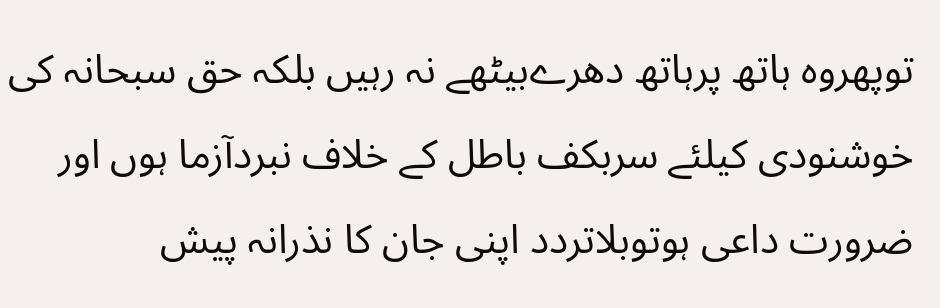توپھروہ ہاتھ پرہاتھ دھرےبیٹھے نہ رہیں بلکہ حق سبحانہ کی خوشنودی کیلئے سربکف باطل کے خلاف نبردآزما ہوں اور ضرورت داعی ہوتوبلاتردد اپنی جان کا نذرانہ پیش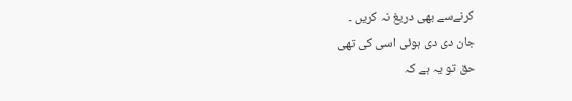کرنےسے بھی دریغ نہ کریں ۔
جان دی دی ہوئی اسی کی تھی
حق تو یہ ہے کہ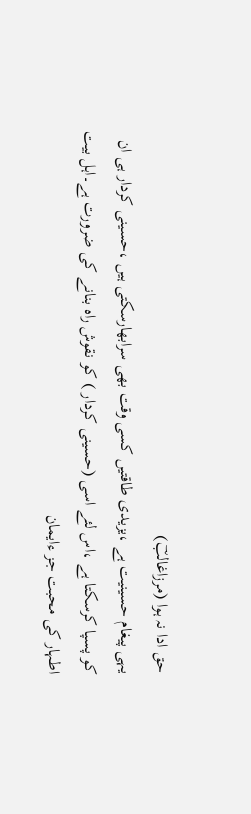حق ادا نہ ہوا (مرزاغالبؔ)
یہی پیغام حسینیت ہے ،یزیدی طاقتیں کسی وقت بھی سرابھارسکتی ہیں ،حسینی کردار ہی ان کو پسپا کرسکتا ہے ،اس لئے اسی (حسینی کردار ) کو نقوش راہ بنانے کی ضرورت ہے۔اہل بیت اطہار کی محبت جز ءایمان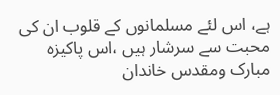ہے، اس لئے مسلمانوں کے قلوب ان کی محبت سے سرشار ہیں ،اس پاکیزہ مبارک ومقدس خاندان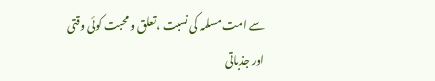سے امت مسلمہ کی نسبت ،تعلق و محبت کوئی وقتی اور جذباتی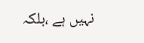نہیں ہے ،بلکہ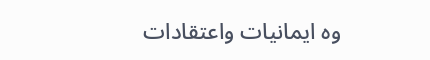وہ ایمانیات واعتقادات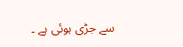سے جڑی ہوئی ہے ۔